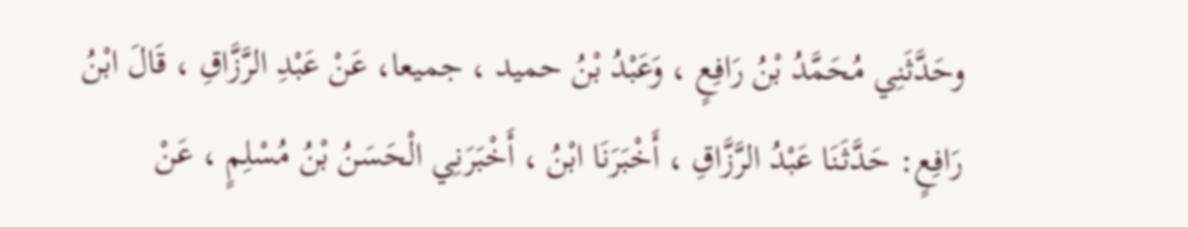وحَدَّثَنِي مُحَمَّدُ بْنُ رَافِعٍ ، وَعَبْدُ بْنُ حميد ، جميعا، عَنْ عَبْدِ الرَّزَّاقِ ، قَالَ ابْنُ رَافِعٍ: حَدَّثَنَا عَبْدُ الرَّزَّاقِ ، أَخْبَرَنَا ابْنُ ، أَخْبَرَنِي الْحَسَنُ بْنُ مُسْلِمٍ ، عَنْ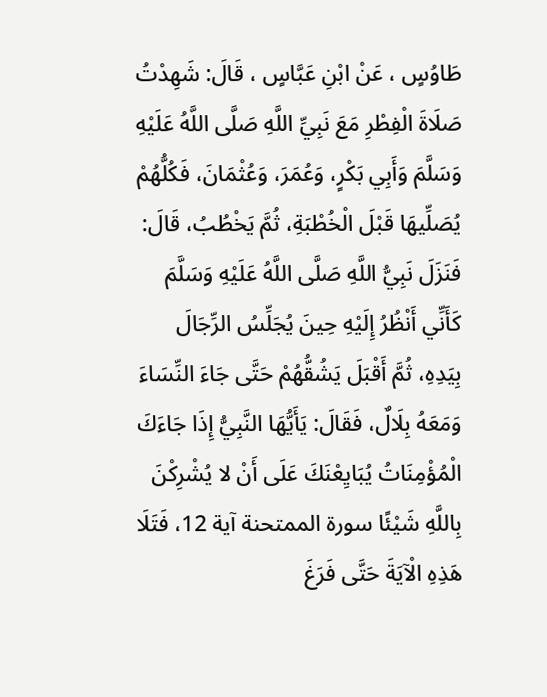طَاوُسٍ ، عَنْ ابْنِ عَبَّاسٍ ، قَالَ: شَهِدْتُ صَلَاةَ الْفِطْرِ مَعَ نَبِيِّ اللَّهِ صَلَّى اللَّهُ عَلَيْهِ وَسَلَّمَ وَأَبِي بَكْرٍ، وَعُمَرَ، وَعُثْمَانَ، فَكُلُّهُمْ يُصَلِّيهَا قَبْلَ الْخُطْبَةِ، ثُمَّ يَخْطُبُ، قَالَ: فَنَزَلَ نَبِيُّ اللَّهِ صَلَّى اللَّهُ عَلَيْهِ وَسَلَّمَ كَأَنِّي أَنْظُرُ إِلَيْهِ حِينَ يُجَلِّسُ الرِّجَالَ بِيَدِهِ، ثُمَّ أَقْبَلَ يَشُقُّهُمْ حَتَّى جَاءَ النِّسَاءَ وَمَعَهُ بِلَالٌ، فَقَالَ: يَأَيُّهَا النَّبِيُّ إِذَا جَاءَكَ الْمُؤْمِنَاتُ يُبَايِعْنَكَ عَلَى أَنْ لا يُشْرِكْنَ بِاللَّهِ شَيْئًا سورة الممتحنة آية 12، فَتَلَا هَذِهِ الْآيَةَ حَتَّى فَرَغَ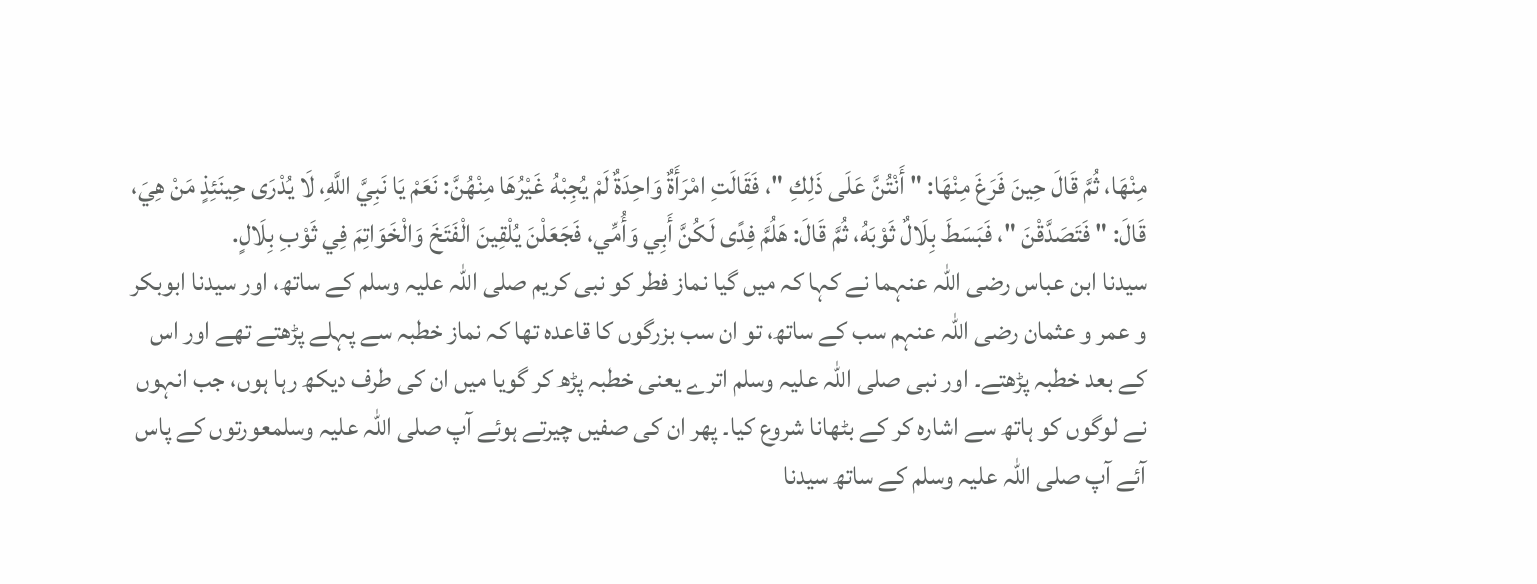مِنْهَا، ثُمَّ قَالَ حِينَ فَرَغَ مِنْهَا: " أَنْتُنَّ عَلَى ذَلِكِ "، فَقَالَتِ امْرَأَةٌ وَاحِدَةٌ لَمْ يُجِبْهُ غَيْرُهَا مِنْهُنَّ: نَعَمْ يَا نَبِيَّ اللَّهِ، لَا يُدْرَى حِينَئِذٍ مَنْ هِيَ، قَالَ: " فَتَصَدَّقْنَ "، فَبَسَطَ بِلَالٌ ثَوْبَهُ، ثُمَّ قَالَ: هَلُمَّ فِدًى لَكُنَّ أَبِي وَأُمِّي، فَجَعَلْنَ يُلْقِينَ الْفَتَخَ وَالْخَوَاتِمَ فِي ثَوْبِ بِلَالٍ.
سیدنا ابن عباس رضی اللہ عنہما نے کہا کہ میں گیا نماز فطر کو نبی کریم صلی اللہ علیہ وسلم کے ساتھ، اور سیدنا ابوبکر و عمر و عثمان رضی اللہ عنہم سب کے ساتھ، تو ان سب بزرگوں کا قاعدہ تھا کہ نماز خطبہ سے پہلے پڑھتے تھے اور اس کے بعد خطبہ پڑھتے۔ اور نبی صلی اللہ علیہ وسلم اترے یعنی خطبہ پڑھ کر گویا میں ان کی طرف دیکھ رہا ہوں، جب انہوں نے لوگوں کو ہاتھ سے اشارہ کر کے بٹھانا شروع کیا۔ پھر ان کی صفیں چیرتے ہوئے آپ صلی اللہ علیہ وسلمعورتوں کے پاس آئے آپ صلی اللہ علیہ وسلم کے ساتھ سیدنا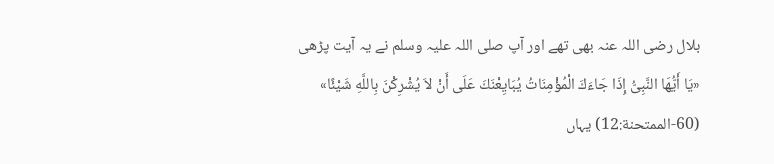بلال رضی اللہ عنہ بھی تھے اور آپ صلی اللہ علیہ وسلم نے یہ آیت پڑھی «يَا أَيُّهَا النَّبِىُّ إِذَا جَاءَكَ الْمُؤْمِنَاتُ يُبَايِعْنَكَ عَلَى أَنْ لاَ يُشْرِكْنَ بِاللَّهِ شَيْئًا» (60-الممتحنة:12) یہاں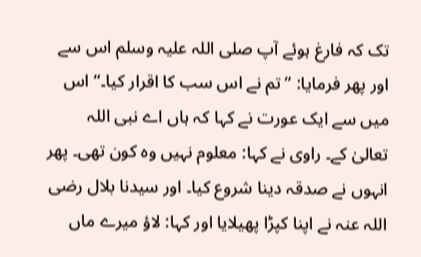تک کہ فارغ ہوئے آپ صلی اللہ علیہ وسلم اس سے اور پھر فرمایا: ”تم نے اس سب کا اقرار کیا۔“ اس میں سے ایک عورت نے کہا کہ ہاں اے نبی اللہ تعالیٰ کے۔ راوی نے کہا: معلوم نہیں وہ کون تھی۔ پھر انہوں نے صدقہ دینا شروع کیا۔ اور سیدنا بلال رضی اللہ عنہ نے اپنا کپڑا پھیلایا اور کہا: لاؤ میرے ماں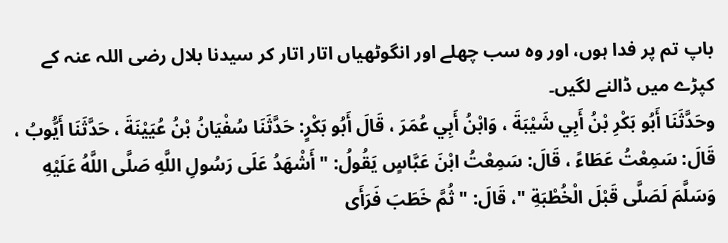باپ تم پر فدا ہوں، اور وہ سب چھلے اور انگوٹھیاں اتار اتار کر سیدنا بلال رضی اللہ عنہ کے کپڑے میں ڈالنے لگیں۔
وحَدَّثَنَا أَبُو بَكْرِ بْنُ أَبِي شَيْبَةَ ، وَابْنُ أَبِي عُمَرَ ، قَالَ أَبُو بَكْرٍ: حَدَّثَنَا سُفْيَانُ بْنُ عُيَيْنَةَ ، حَدَّثَنَا أَيُّوبُ ، قَالَ: سَمِعْتُ عَطَاءً ، قَالَ: سَمِعْتُ ابْنَ عَبَّاسٍ يَقُولُ: " أَشْهَدُ عَلَى رَسُولِ اللَّهِ صَلَّى اللَّهُ عَلَيْهِ وَسَلَّمَ لَصَلَّى قَبْلَ الْخُطْبَةِ "، قَالَ: " ثُمَّ خَطَبَ فَرَأَى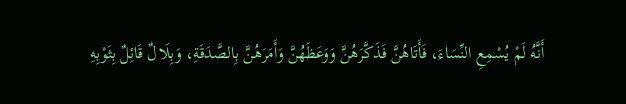أَنَّهُ لَمْ يُسْمِعِ النِّسَاءَ، فَأَتَاهُنَّ فَذَكَّرَهُنَّ وَوَعَظَهُنَّ وَأَمَرَهُنَّ بِالصَّدَقَةِ، وَبِلَالٌ قَائِلٌ بِثَوْبِهِ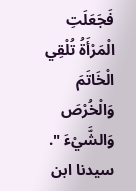فَجَعَلَتِ الْمَرْأَةُ تُلْقِي الْخَاتَمَ وَالْخُرْصَ وَالشَّيْءَ ".
سیدنا ابن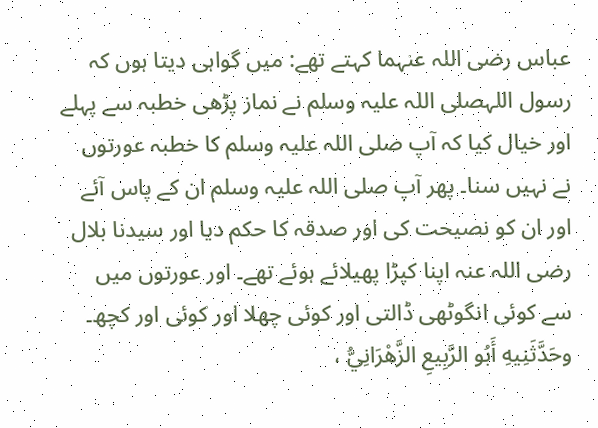عباس رضی اللہ عنہما کہتے تھے: میں گواہی دیتا ہوں کہ رسول اللہصلی اللہ علیہ وسلم نے نماز پڑھی خطبہ سے پہلے اور خیال کیا کہ آپ صلی اللہ علیہ وسلم کا خطبہ عورتوں نے نہیں سنا۔ پھر آپ صلی اللہ علیہ وسلم ان کے پاس آئے اور ان کو نصیحت کی اور صدقہ کا حکم دیا اور سیدنا بلال رضی اللہ عنہ اپنا کپڑا پھیلائے ہوئے تھے۔ اور عورتوں میں سے کوئی انگوٹھی ڈالتی اور کوئی چھلا اور کوئی اور کچھ۔
وحَدَّثَنِيهِ أَبُو الرَّبِيعِ الزَّهْرَانِيُّ ،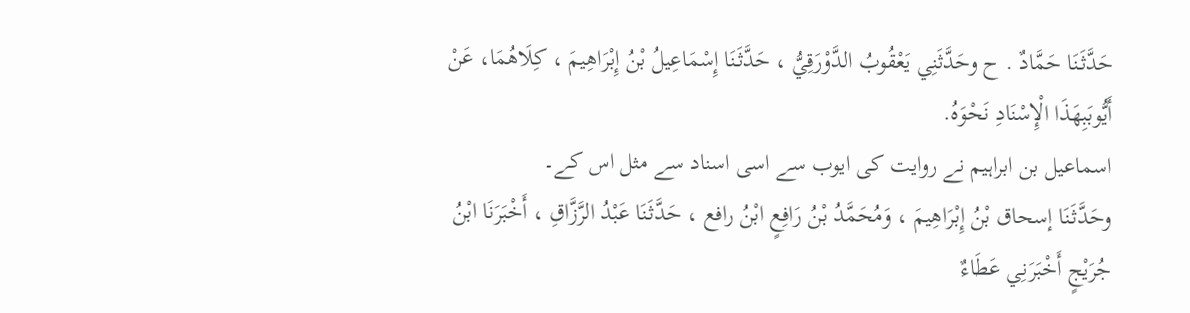حَدَّثَنَا حَمَّادٌ . ح وحَدَّثَنِي يَعْقُوبُ الدَّوْرَقِيُّ ، حَدَّثَنَا إِسْمَاعِيلُ بْنُ إِبْرَاهِيمَ ، كِلَاهُمَا، عَنْ أَيُّوبَبِهَذَا الْإِسْنَادِ نَحْوَهُ.
اسماعیل بن ابراہیم نے روایت کی ایوب سے اسی اسناد سے مثل اس کے۔
وحَدَّثَنَا إسحاق بْنُ إِبْرَاهِيمَ ، وَمُحَمَّدُ بْنُ رَافِعٍ ابْنُ رافع ، حَدَّثَنَا عَبْدُ الرَّزَّاقِ ، أَخْبَرَنَا ابْنُ جُرَيْجٍ أَخْبَرَنِي عَطَاءٌ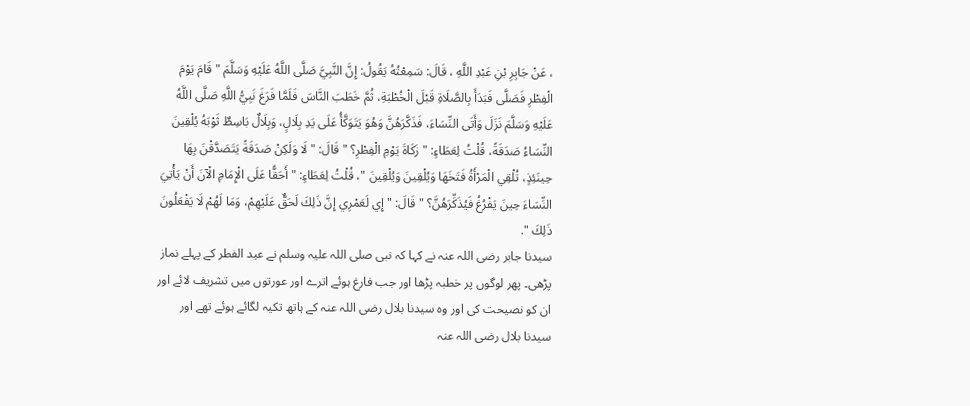، عَنْ جَابِرِ بْنِ عَبْدِ اللَّهِ ، قَالَ: سَمِعْتُهُ يَقُولُ: إِنَّ النَّبِيَّ صَلَّى اللَّهُ عَلَيْهِ وَسَلَّمَ " قَامَ يَوْمَ الْفِطْرِ فَصَلَّى فَبَدَأَ بِالصَّلَاةِ قَبْلَ الْخُطْبَةِ، ثُمَّ خَطَبَ النَّاسَ فَلَمَّا فَرَغَ نَبِيُّ اللَّهِ صَلَّى اللَّهُ عَلَيْهِ وَسَلَّمَ نَزَلَ وَأَتَى النِّسَاءَ، فَذَكَّرَهُنَّ وَهُوَ يَتَوَكَّأُ عَلَى يَدِ بِلَالٍ، وَبِلَالٌ بَاسِطٌ ثَوْبَهُ يُلْقِينَ النِّسَاءُ صَدَقَةً، قُلْتُ لِعَطَاءٍ: " زَكَاةَ يَوْمِ الْفِطْرِ؟ " قَالَ: " لَا وَلَكِنْ صَدَقَةً يَتَصَدَّقْنَ بِهَا حِينَئِذٍ، تُلْقِي الْمَرْأَةُ فَتَخَهَا وَيُلْقِينَ وَيُلْقِينَ "، قُلْتُ لِعَطَاءٍ: " أَحَقًّا عَلَى الْإِمَامِ الْآنَ أَنْ يَأْتِيَ النِّسَاءَ حِينَ يَفْرُغُ فَيُذَكِّرَهُنَّ؟ " قَالَ: " إِي لَعَمْرِي إِنَّ ذَلِكَ لَحَقٌّ عَلَيْهِمْ، وَمَا لَهُمْ لَا يَفْعَلُونَ ذَلِكَ ".
سیدنا جابر رضی اللہ عنہ نے کہا کہ نبی صلی اللہ علیہ وسلم نے عید الفطر کے پہلے نماز پڑھی۔ پھر لوگوں پر خطبہ پڑھا اور جب فارغ ہوئے اترے اور عورتوں میں تشریف لائے اور ان کو نصیحت کی اور وہ سیدنا بلال رضی اللہ عنہ کے ہاتھ تکیہ لگائے ہوئے تھے اور سیدنا بلال رضی اللہ عنہ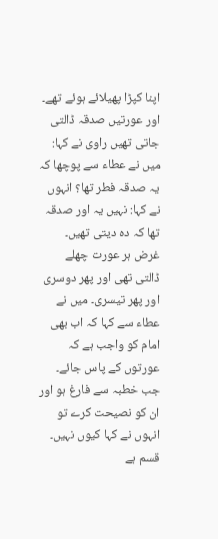اپنا کپڑا پھیلائے ہوئے تھے۔ اور عورتیں صدقہ ڈالتی جاتی تھیں راوی نے کہا: میں نے عطاء سے پوچھا کہ یہ صدقہ فطر تھا؟ انہوں نے کہا: نہیں یہ اور صدقہ تھا کہ دہ دیتی تھیں۔ غرض ہر عورت چھلے ڈالتی تھی اور پھر دوسری اور پھر تیسری۔ میں نے عطاء سے کہا کہ اب بھی امام کو واجب ہے کہ عورتوں کے پاس جائے۔ جب خطبہ سے فارغ ہو اور ان کو نصیحت کرے تو انہوں نے کہا کیوں نہیں۔ قسم ہے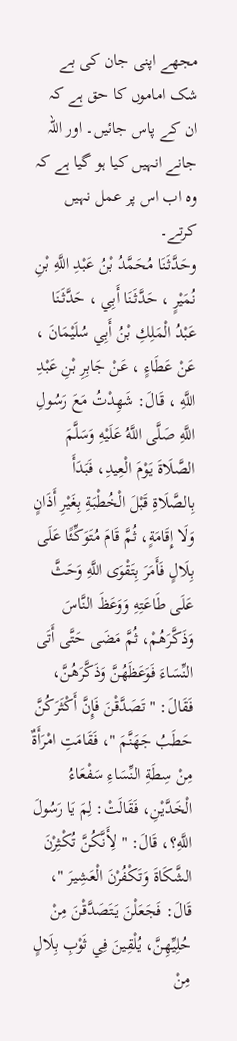مجھے اپنی جان کی بے شک اماموں کا حق ہے کہ ان کے پاس جائیں۔ اور اللہ جانے انہیں کیا ہو گیا ہے کہ وہ اب اس پر عمل نہیں کرتے۔
وحَدَّثَنَا مُحَمَّدُ بْنُ عَبْدِ اللَّهِ بْنِ نُمَيْرٍ ، حَدَّثَنَا أَبِي ، حَدَّثَنَا عَبْدُ الْمَلِكِ بْنُ أَبِي سُلَيْمَانَ ، عَنْ عَطَاءٍ ، عَنْ جَابِرِ بْنِ عَبْدِ اللَّهِ ، قَالَ: شَهِدْتُ مَعَ رَسُولِ اللَّهِ صَلَّى اللَّهُ عَلَيْهِ وَسَلَّمَ الصَّلَاةَ يَوْمَ الْعِيدِ، فَبَدَأَ بِالصَّلَاةِ قَبْلَ الْخُطْبَةِ بِغَيْرِ أَذَانٍ وَلَا إِقَامَةٍ، ثُمَّ قَامَ مُتَوَكِّئًا عَلَى بِلَالٍ فَأَمَرَ بِتَقْوَى اللَّهِ وَحَثَّ عَلَى طَاعَتِهِ وَوَعَظَ النَّاسَ وَذَكَّرَهُمْ، ثُمَّ مَضَى حَتَّى أَتَى النِّسَاءَ فَوَعَظَهُنَّ وَذَكَّرَهُنَّ، فَقَالَ: " تَصَدَّقْنَ فَإِنَّ أَكْثَرَكُنَّ حَطَبُ جَهَنَّمَ "، فَقَامَتِ امْرَأَةٌ مِنْ سِطَةِ النِّسَاءِ سَفْعَاءُ الْخَدَّيْنِ، فَقَالَتْ: لِمَ يَا رَسُولَ اللَّهِ؟، قَالَ: " لِأَنَّكُنَّ تُكْثِرْنَ الشَّكَاةَ وَتَكْفُرْنَ الْعَشِيرَ "، قَالَ: فَجَعَلْنَ يَتَصَدَّقْنَ مِنْ حُلِيِّهِنَّ، يُلْقِينَ فِي ثَوْبِ بِلَالٍ مِنْ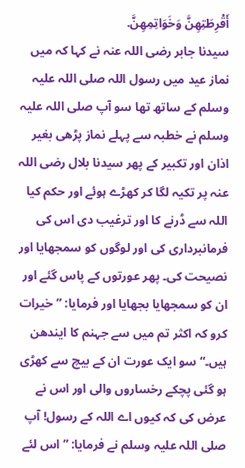أَقْرِطَتِهِنَّ وَخَوَاتِمِهِنَّ.
سیدنا جابر رضی اللہ عنہ نے کہا کہ میں نماز عید میں رسول اللہ صلی اللہ علیہ وسلم کے ساتھ تھا سو آپ صلی اللہ علیہ وسلم نے خطبہ سے پہلے نماز پڑھی بغیر اذان اور تکبیر کے پھر سیدنا بلال رضی اللہ عنہ پر تکیہ لگا کر کھڑے ہوئے اور حکم کیا اللہ سے ڈرنے کا اور ترغیب دی اس کی فرمانبرداری کی اور لوگوں کو سمجھایا اور نصیحت کی۔ پھر عورتوں کے پاس گئے اور ان کو سمجھایا بجھایا اور فرمایا: ”خیرات کرو کہ اکثر تم میں سے جہنم کا ایندھن ہیں۔“ سو ایک عورت ان کے بیچ سے کھڑی ہو گئی پچکے رخساروں والی اور اس نے عرض کی کہ کیوں اے اللہ کے رسول! آپ صلی اللہ علیہ وسلم نے فرمایا: ”اس لئے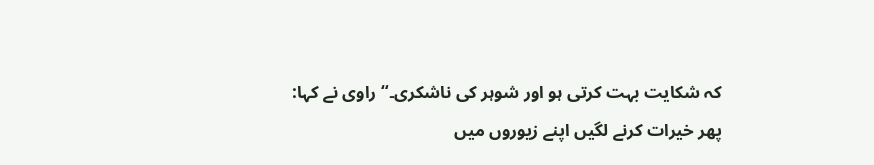کہ شکایت بہت کرتی ہو اور شوہر کی ناشکری۔“ راوی نے کہا: پھر خیرات کرنے لگیں اپنے زیوروں میں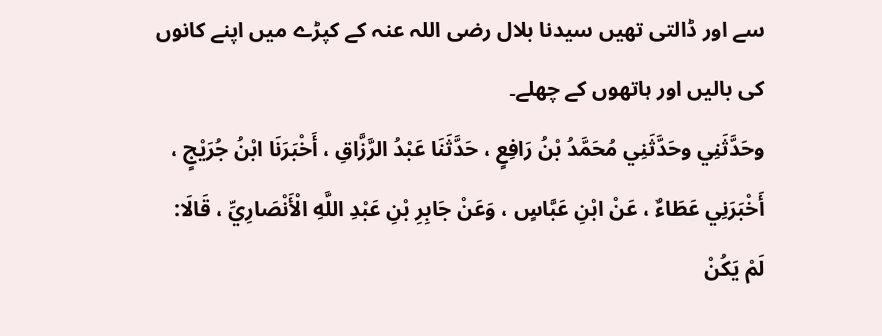سے اور ڈالتی تھیں سیدنا بلال رضی اللہ عنہ کے کپڑے میں اپنے کانوں کی بالیں اور ہاتھوں کے چھلے۔
وحَدَّثَنِي وحَدَّثَنِي مُحَمَّدُ بْنُ رَافِعٍ ، حَدَّثَنَا عَبْدُ الرَّزَّاقِ ، أَخْبَرَنَا ابْنُ جُرَيْجٍ ، أَخْبَرَنِي عَطَاءٌ ، عَنْ ابْنِ عَبَّاسٍ ، وَعَنْ جَابِرِ بْنِ عَبْدِ اللَّهِ الْأَنْصَارِيِّ ، قَالَا: لَمْ يَكُنْ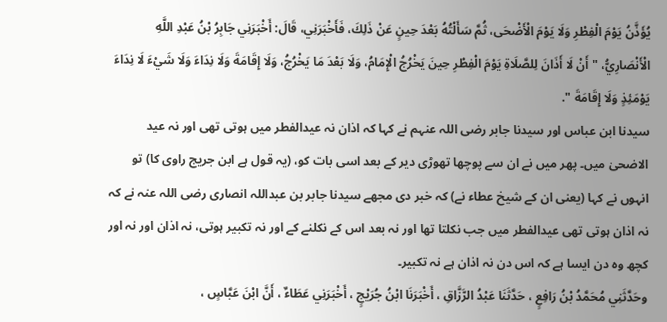يُؤَذَّنُ يَوْمَ الْفِطْرِ وَلَا يَوْمَ الْأَضْحَى، ثُمَّ سَأَلْتُهُ بَعْدَ حِينٍ عَنْ ذَلِكَ، فَأَخْبَرَنِي، قَالَ: أَخْبَرَنِي جَابِرُ بْنُ عَبْدِ اللَّهِ الْأَنْصَارِيُّ، " أَنْ لَا أَذَانَ لِلصَّلَاةِ يَوْمَ الْفِطْرِ حِينَ يَخْرُجُ الْإِمَامُ، وَلَا بَعْدَ مَا يَخْرُجُ، وَلَا إِقَامَةَ وَلَا نِدَاءَ وَلَا شَيْءَ لَا نِدَاءَ يَوْمَئِذٍ وَلَا إِقَامَةَ ".
سیدنا ابن عباس اور سیدنا جابر رضی اللہ عنہم نے کہا کہ اذان نہ عیدالفطر میں ہوتی تھی اور نہ عید الاضحیٰ میں۔ پھر میں نے ان سے پوچھا تھوڑی دیر کے بعد اسی بات کو، (یہ قول ہے ابن جریج راوی کا) تو انہوں نے کہا (یعنی ان کے شیخ عطاء نے) کہ خبر دی مجھے سیدنا جابر بن عبداللہ انصاری رضی اللہ عنہ نے کہ نہ اذان ہوتی تھی عیدالفطر میں جب نکلتا تھا اور نہ بعد اس کے نکلنے کے اور نہ تکبیر ہوتی، نہ اذان اور نہ اور کچھ وہ دن ایسا ہے کہ اس دن نہ اذان ہے نہ تکبیر۔
وحَدَّثَنِي مُحَمَّدُ بْنُ رَافِعٍ ، حَدَّثَنَا عَبْدُ الرَّزَّاقِ ، أَخْبَرَنَا ابْنُ جُرَيْجٍ ، أَخْبَرَنِي عَطَاءٌ ، أَنَّ ابْنَ عَبَّاسٍ ،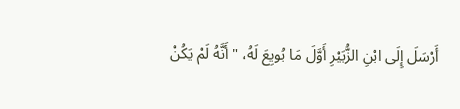أَرْسَلَ إِلَى ابْنِ الزُّبَيْرِ أَوَّلَ مَا بُويِعَ لَهُ، " أَنَّهُ لَمْ يَكُنْ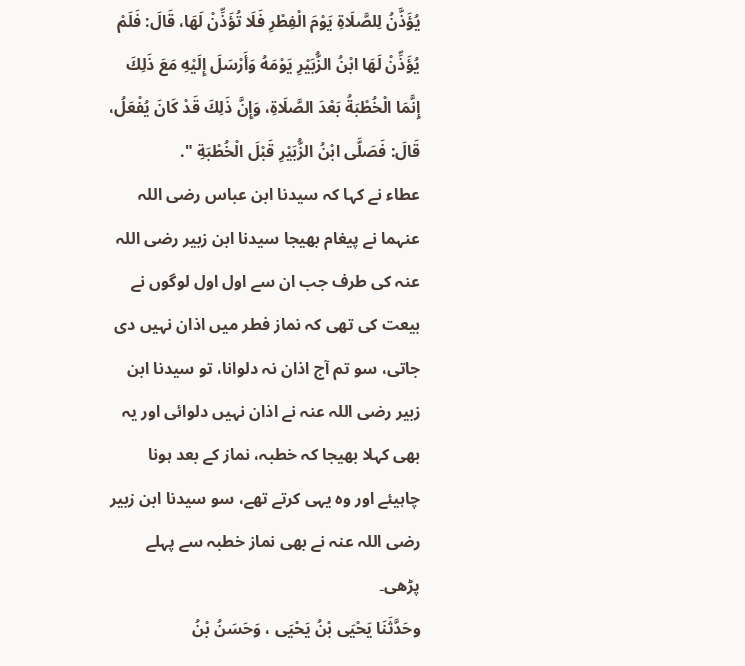يُؤَذَّنُ لِلصَّلَاةِ يَوْمَ الْفِطْرِ فَلَا تُؤَذِّنْ لَهَا، قَالَ: فَلَمْ يُؤَذِّنْ لَهَا ابْنُ الزُّبَيْرِ يَوْمَهُ وَأَرْسَلَ إِلَيْهِ مَعَ ذَلِكَ إِنَّمَا الْخُطْبَةُ بَعْدَ الصَّلَاةِ، وَإِنَّ ذَلِكَ قَدْ كَانَ يُفْعَلُ، قَالَ: فَصَلَّى ابْنُ الزُّبَيْرِ قَبْلَ الْخُطْبَةِ ".
عطاء نے کہا کہ سیدنا ابن عباس رضی اللہ عنہما نے پیغام بھیجا سیدنا ابن زبیر رضی اللہ عنہ کی طرف جب ان سے اول اول لوگوں نے بیعت کی تھی کہ نماز فطر میں اذان نہیں دی جاتی، سو تم آج اذان نہ دلوانا، تو سیدنا ابن زبیر رضی اللہ عنہ نے اذان نہیں دلوائی اور یہ بھی کہلا بھیجا کہ خطبہ، نماز کے بعد ہونا چاہیئے اور وہ یہی کرتے تھے، سو سیدنا ابن زبیر رضی اللہ عنہ نے بھی نماز خطبہ سے پہلے پڑھی۔
وحَدَّثَنَا يَحْيَى بْنُ يَحْيَى ، وَحَسَنُ بْنُ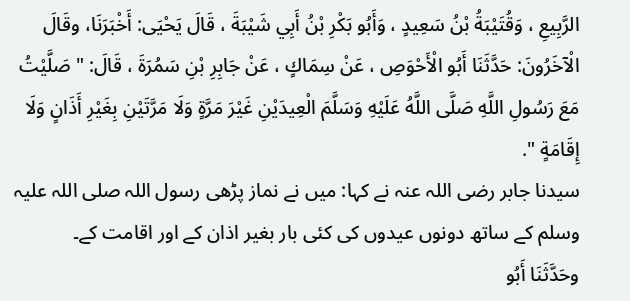الرَّبِيعِ ، وَقُتَيْبَةُ بْنُ سَعِيدٍ ، وَأَبُو بَكْرِ بْنُ أَبِي شَيْبَةَ ، قَالَ يَحْيَى: أَخْبَرَنَا، وقَالَ الْآخَرُونَ: حَدَّثَنَا أَبُو الْأَحْوَصِ ، عَنْ سِمَاكٍ ، عَنْ جَابِرِ بْنِ سَمُرَةَ ، قَالَ: " صَلَّيْتُ مَعَ رَسُولِ اللَّهِ صَلَّى اللَّهُ عَلَيْهِ وَسَلَّمَ الْعِيدَيْنِ غَيْرَ مَرَّةٍ وَلَا مَرَّتَيْنِ بِغَيْرِ أَذَانٍ وَلَا إِقَامَةٍ ".
سیدنا جابر رضی اللہ عنہ نے کہا: میں نے نماز پڑھی رسول اللہ صلی اللہ علیہ وسلم کے ساتھ دونوں عیدوں کی کئی بار بغیر اذان کے اور اقامت کے۔
وحَدَّثَنَا أَبُو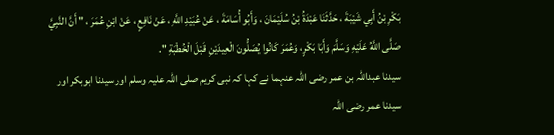بَكْرِ بْنُ أَبِي شَيْبَةَ ، حَدَّثَنَا عَبْدَةُ بْنُ سُلَيْمَانَ ، وَأَبُو أُسَامَةَ ، عَنْ عُبَيْدِ اللَّهِ ، عَنْ نَافِعٍ ، عَنْ ابْنِ عُمَرَ ، " أَنَّ النَّبِيَّ صَلَّى اللَّهُ عَلَيْهِ وَسَلَّمَ وَأَبَا بَكْرٍ، وَعُمَرَ كَانُوا يُصَلُّونَ الْعِيدَيْنِ قَبْلَ الْخُطْبَةِ ".
سیدنا عبداللہ بن عمر رضی اللہ عنہما نے کہا کہ نبی کریم صلی اللہ علیہ وسلم اور سیدنا ابوبکر اور سیدنا عمر رضی اللہ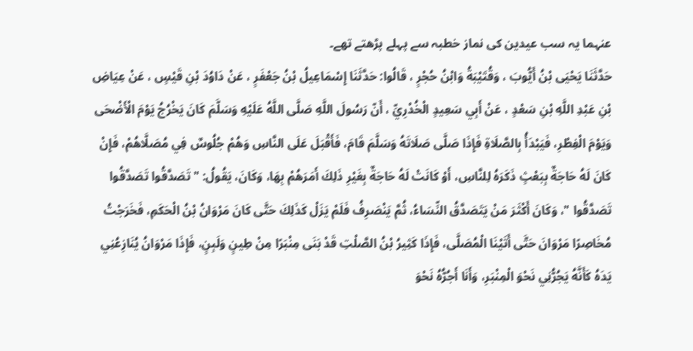عنہما یہ سب عیدین کی نماز خطبہ سے پہلے پڑھتے تھے۔
حَدَّثَنَا يَحْيَى بْنُ أَيُّوبَ ، وَقُتَيْبَةُ وَابْنُ حُجْرٍ ، قَالُوا: حَدَّثَنَا إِسْمَاعِيلُ بْنُ جَعْفَرٍ ، عَنْ دَاوُدَ بْنِ قَيْسٍ ، عَنْ عِيَاضِ بْنِ عَبْدِ اللَّهِ بْنِ سَعْدٍ ، عَنْ أَبِي سَعِيدٍ الْخُدْرِيِّ ، أَنّ رَسُولَ اللَّهِ صَلَّى اللَّهُ عَلَيْهِ وَسَلَّمَ كَانَ يَخْرُجُ يَوْمَ الْأَضْحَى وَيَوْمَ الْفِطْرِ، فَيَبْدَأُ بِالصَّلَاةِ فَإِذَا صَلَّى صَلَاتَهُ وَسَلَّمَ قَامَ، فَأَقْبَلَ عَلَى النَّاسِ وَهُمْ جُلُوسٌ فِي مُصَلَّاهُمْ، فَإِنْ كَانَ لَهُ حَاجَةٌ بِبَعْثٍ ذَكَرَهُ لِلنَّاسِ، أَوْ كَانَتْ لَهُ حَاجَةٌ بِغَيْرِ ذَلِكَ أَمَرَهُمْ بِهَا، وَكَانَ، يَقُولُ: " تَصَدَّقُوا تَصَدَّقُوا تَصَدَّقُوا "، وَكَانَ أَكْثَرَ مَنْ يَتَصَدَّقُ النِّسَاءُ، ثُمَّ يَنْصَرِفُ فَلَمْ يَزَلْ كَذَلِكَ حَتَّى كَانَ مَرْوَانُ بْنُ الْحَكَمِ، فَخَرَجْتُ مُخَاصِرًا مَرْوَانَ حَتَّى أَتَيْنَا الْمُصَلَّى، فَإِذَا كَثِيرُ بْنُ الصَّلْتِ قَدْ بَنَى مِنْبَرًا مِنْ طِينٍ وَلَبِنٍ، فَإِذَا مَرْوَانُ يُنَازِعُنِي يَدَهُ كَأَنَّهُ يَجُرُّنِي نَحْوَ الْمِنْبَرِ، وَأَنَا أَجُرُّهُ نَحْوَ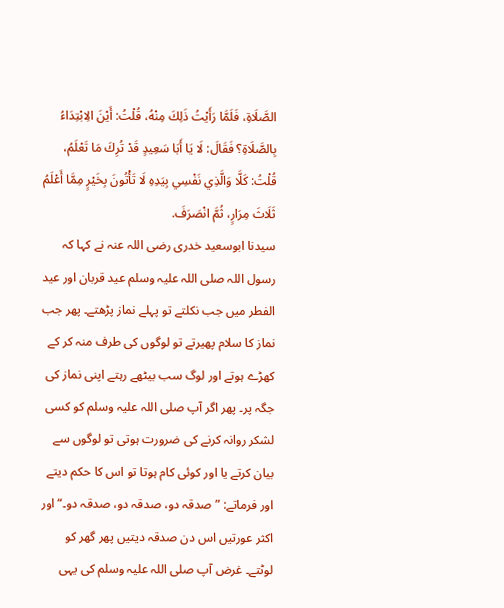الصَّلَاةِ، فَلَمَّا رَأَيْتُ ذَلِكَ مِنْهُ، قُلْتُ: أَيْنَ الِابْتِدَاءُ بِالصَّلَاةِ؟ فَقَالَ: لَا يَا أَبَا سَعِيدٍ قَدْ تُرِكَ مَا تَعْلَمُ، قُلْتُ: كَلَّا وَالَّذِي نَفْسِي بِيَدِهِ لَا تَأْتُونَ بِخَيْرٍ مِمَّا أَعْلَمُ ثَلَاثَ مِرَارٍ، ثُمَّ انْصَرَفَ.
سیدنا ابوسعید خدری رضی اللہ عنہ نے کہا کہ رسول اللہ صلی اللہ علیہ وسلم عید قربان اور عید الفطر میں جب نکلتے تو پہلے نماز پڑھتے۔ پھر جب نماز کا سلام پھیرتے تو لوگوں کی طرف منہ کر کے کھڑے ہوتے اور لوگ سب بیٹھے رہتے اپنی نماز کی جگہ پر۔ پھر اگر آپ صلی اللہ علیہ وسلم کو کسی لشکر روانہ کرنے کی ضرورت ہوتی تو لوگوں سے بیان کرتے یا اور کوئی کام ہوتا تو اس کا حکم دیتے اور فرماتے: ”صدقہ دو، صدقہ دو، صدقہ دو۔“ اور اکثر عورتیں اس دن صدقہ دیتیں پھر گھر کو لوٹتے۔ غرض آپ صلی اللہ علیہ وسلم کی یہی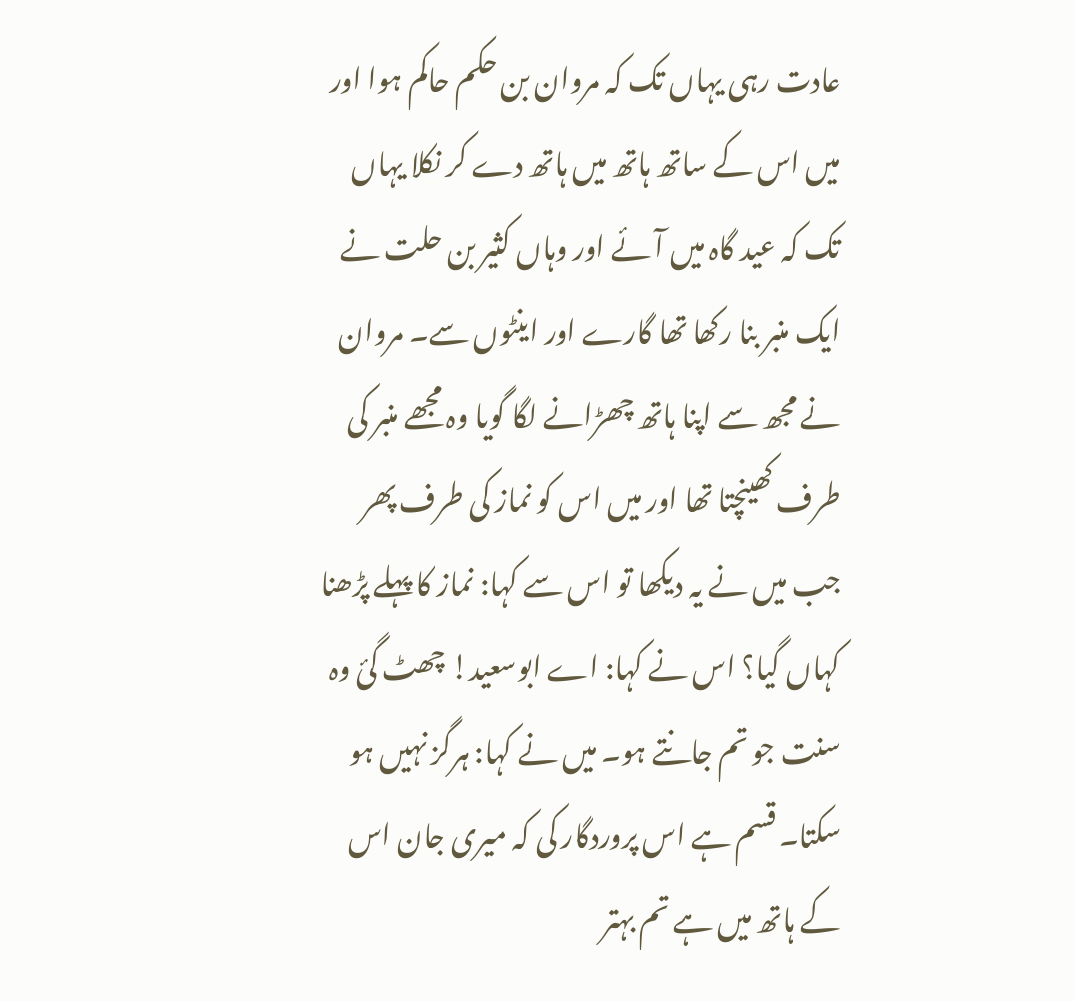عادت رہی یہاں تک کہ مروان بن حکم حاکم ہوا اور میں اس کے ساتھ ہاتھ میں ہاتھ دے کر نکلا یہاں تک کہ عید گاہ میں آئے اور وہاں کثیر بن حلت نے ایک منبر بنا رکھا تھا گارے اور اینٹوں سے۔ مروان نے مجھ سے اپنا ہاتھ چھڑانے لگا گویا وہ مجھے منبر کی طرف کھینچتا تھا اور میں اس کو نماز کی طرف پھر جب میں نے یہ دیکھا تو اس سے کہا: نماز کا پہلے پڑھنا کہاں گیا؟ اس نے کہا: اے ابوسعید! چھٹ گئ وہ سنت جو تم جانتے ہو۔ میں نے کہا: ہرگز نہیں ہو سکتا۔ قسم ہے اس پروردگار کی کہ میری جان اس کے ہاتھ میں ہے تم بہتر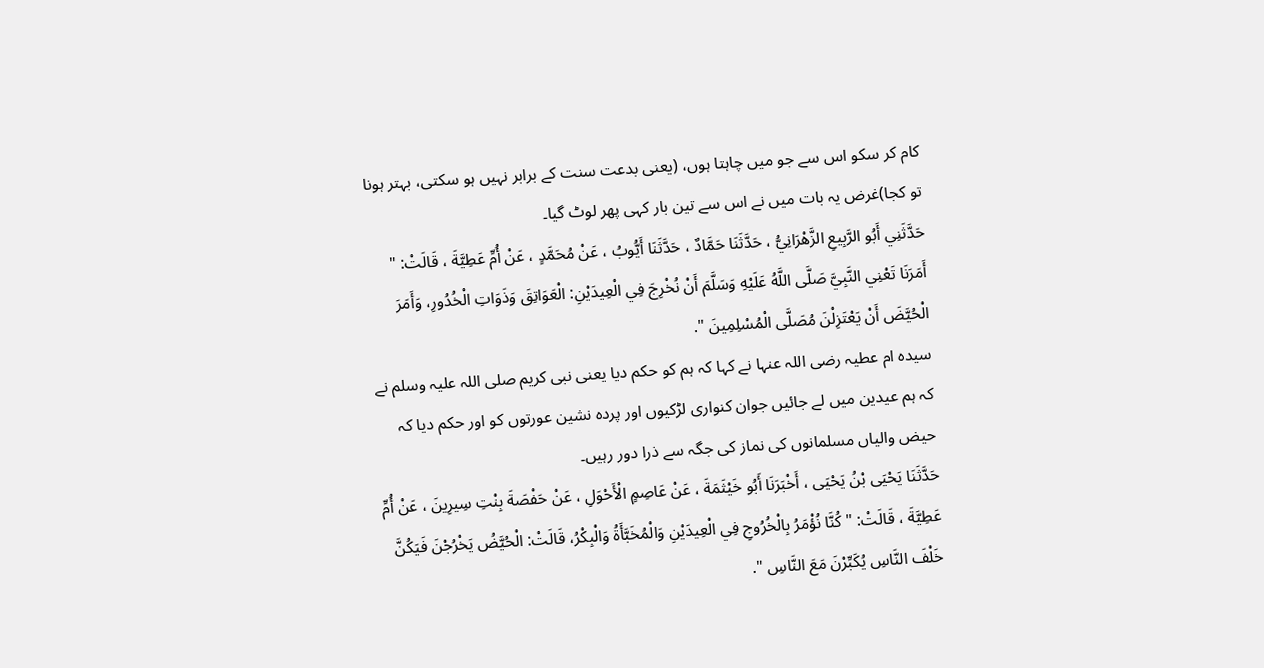کام کر سکو اس سے جو میں چاہتا ہوں، (یعنی بدعت سنت کے برابر نہیں ہو سکتی، بہتر ہونا تو کجا)غرض یہ بات میں نے اس سے تین بار کہی پھر لوٹ گیا۔
حَدَّثَنِي أَبُو الرَّبِيعِ الزَّهْرَانِيُّ ، حَدَّثَنَا حَمَّادٌ ، حَدَّثَنَا أَيُّوبُ ، عَنْ مُحَمَّدٍ ، عَنْ أُمِّ عَطِيَّةَ ، قَالَتْ: " أَمَرَنَا تَعْنِي النَّبِيَّ صَلَّى اللَّهُ عَلَيْهِ وَسَلَّمَ أَنْ نُخْرِجَ فِي الْعِيدَيْنِ: الْعَوَاتِقَ وَذَوَاتِ الْخُدُورِ، وَأَمَرَ الْحُيَّضَ أَنْ يَعْتَزِلْنَ مُصَلَّى الْمُسْلِمِينَ ".
سیدہ ام عطیہ رضی اللہ عنہا نے کہا کہ ہم کو حکم دیا یعنی نبی کریم صلی اللہ علیہ وسلم نے کہ ہم عیدین میں لے جائیں جوان کنواری لڑکیوں اور پردہ نشین عورتوں کو اور حکم دیا کہ حیض والیاں مسلمانوں کی نماز کی جگہ سے ذرا دور رہیں۔
حَدَّثَنَا يَحْيَى بْنُ يَحْيَى ، أَخْبَرَنَا أَبُو خَيْثَمَةَ ، عَنْ عَاصِمٍ الْأَحْوَلِ ، عَنْ حَفْصَةَ بِنْتِ سِيرِينَ ، عَنْ أُمِّ عَطِيَّةَ ، قَالَتْ: " كُنَّا نُؤْمَرُ بِالْخُرُوجِ فِي الْعِيدَيْنِ وَالْمُخَبَّأَةُ وَالْبِكْرُ، قَالَتْ: الْحُيَّضُ يَخْرُجْنَ فَيَكُنَّ خَلْفَ النَّاسِ يُكَبِّرْنَ مَعَ النَّاسِ ".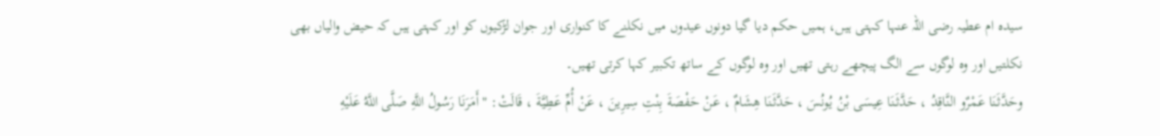سیدہ ام عطیہ رضی اللہ عنہا کہتی ہیں، ہمیں حکم دیا گیا دونوں عیدوں میں نکلنے کا کنواری اور جوان لڑکیوں کو اور کہتی ہیں کہ حیض والیاں بھی نکلتیں اور وہ لوگوں سے الگ پیچھے رہتی تھیں اور وہ لوگوں کے ساتھ تکبیر کہا کرتی تھیں۔
وحَدَّثَنَا عَمْرٌو النَّاقِدُ ، حَدَّثَنَا عِيسَى بْنُ يُونُسَ ، حَدَّثَنَا هِشَامٌ ، عَنْ حَفْصَةَ بِنْتِ سِيرِينَ ، عَنْ أُمِّ عَطِيَّةَ ، قَالَتْ: " أَمَرَنَا رَسُولُ اللَّهِ صَلَّى اللَّهُ عَلَيْهِ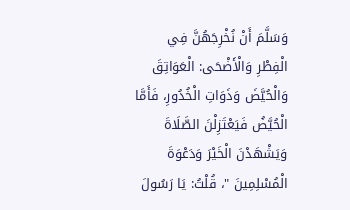وَسَلَّمَ أَنْ نُخْرِجَهُنَّ فِي الْفِطْرِ وَالْأَضْحَى: الْعَوَاتِقَ وَالْحُيَّضَ وَذَوَاتِ الْخُدُورِ، فَأَمَّا الْحُيَّضُ فَيَعْتَزِلْنَ الصَّلَاةَ وَيَشْهَدْنَ الْخَيْرَ وَدَعْوَةَ الْمُسْلِمِينَ "، قُلْتُ: يَا رَسُولَ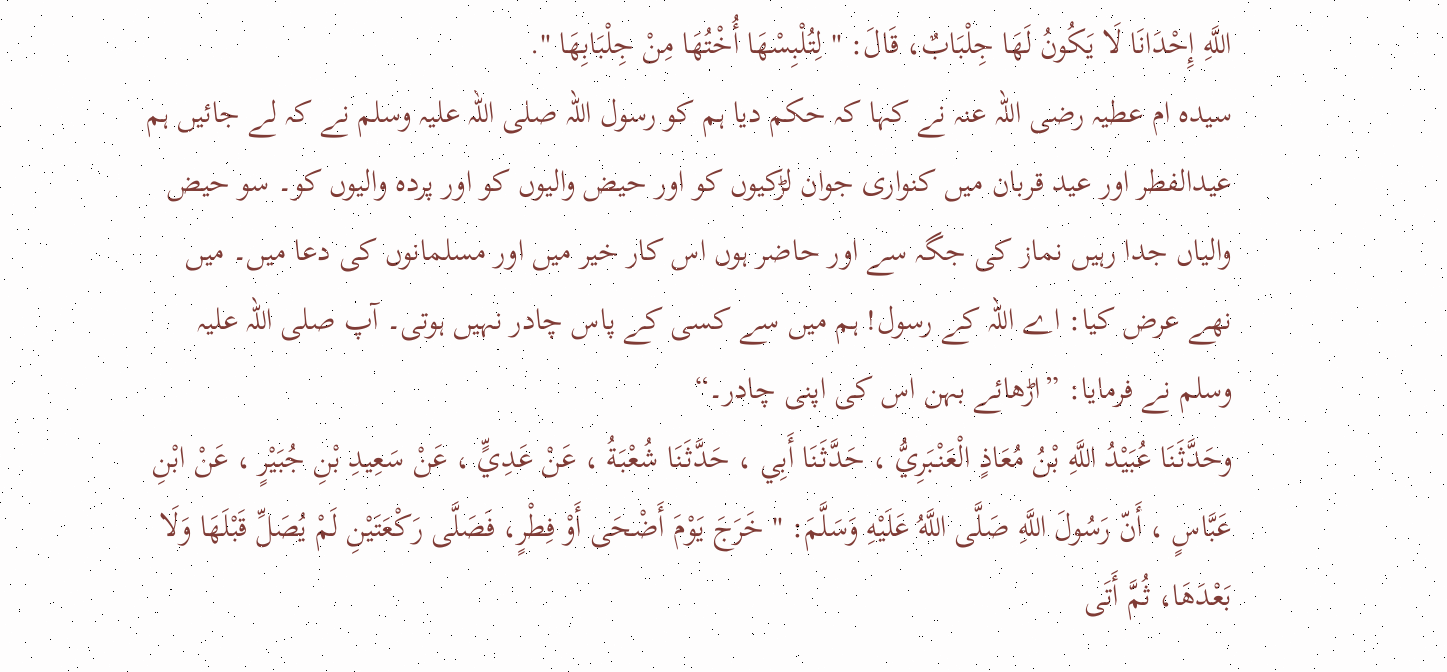اللَّهِ إِحْدَانَا لَا يَكُونُ لَهَا جِلْبَابٌ، قَالَ: " لِتُلْبِسْهَا أُخْتُهَا مِنْ جِلْبَابِهَا ".
سیدہ ام عطیہ رضی اللہ عنہ نے کہا کہ حکم دیا ہم کو رسول اللہ صلی اللہ علیہ وسلم نے کہ لے جائیں ہم عیدالفطر اور عید قربان میں کنواری جوان لڑکیوں کو اور حیض والیوں کو اور پردہ والیوں کو۔ سو حیض والیاں جدا رہیں نماز کی جگہ سے اور حاضر ہوں اس کار خیر میں اور مسلمانوں کی دعا میں۔ میں نھے عرض کیا: اے اللہ کے رسول! ہم میں سے کسی کے پاس چادر نہیں ہوتی۔ آپ صلی اللہ علیہ وسلم نے فرمایا: ”اڑھائے بہن اس کی اپنی چادر۔“
وحَدَّثَنَا عُبَيْدُ اللَّهِ بْنُ مُعَاذٍ الْعَنْبَرِيُّ ، حَدَّثَنَا أَبِي ، حَدَّثَنَا شُعْبَةُ ، عَنْ عَدِيٍّ ، عَنْ سَعِيدِ بْنِ جُبَيْرٍ ، عَنْ ابْنِ عَبَّاسٍ ، أَنّ رَسُولَ اللَّهِ صَلَّى اللَّهُ عَلَيْهِ وَسَلَّمَ: " خَرَجَ يَوْمَ أَضْحَى أَوْ فِطْرٍ، فَصَلَّى رَكْعَتَيْنِ لَمْ يُصَلِّ قَبْلَهَا وَلَا بَعْدَهَا، ثُمَّ أَتَى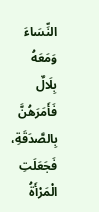النِّسَاءَ وَمَعَهُ بِلَالٌ فَأَمَرَهُنَّ بِالصَّدَقَةِ، فَجَعَلَتِ الْمَرْأَةُ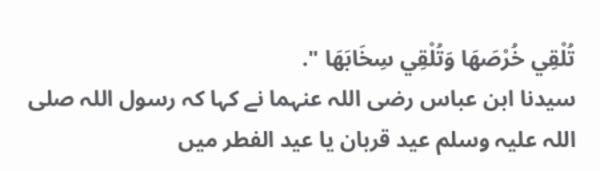تُلْقِي خُرْصَهَا وَتُلْقِي سِخَابَهَا ".
سیدنا ابن عباس رضی اللہ عنہما نے کہا کہ رسول اللہ صلی اللہ علیہ وسلم عید قربان یا عید الفطر میں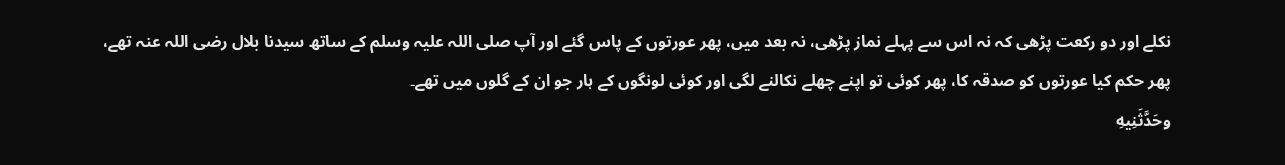نکلے اور دو رکعت پڑھی کہ نہ اس سے پہلے نماز پڑھی، نہ بعد میں، پھر عورتوں کے پاس گئے اور آپ صلی اللہ علیہ وسلم کے ساتھ سیدنا بلال رضی اللہ عنہ تھے، پھر حکم کیا عورتوں کو صدقہ کا، پھر کوئی تو اپنے چھلے نکالنے لگی اور کوئی لونگوں کے ہار جو ان کے گلوں میں تھے۔
وحَدَّثَنِيهِ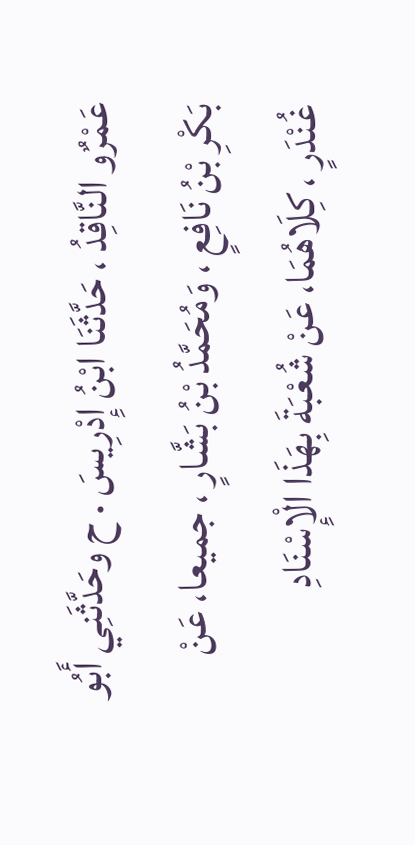عَمْرٌو النَّاقِدُ ، حَدَّثَنَا ابْنُ إِدْرِيسَ . ح وحَدَّثَنِي أَبُو بَكْرِ بْنُ نَافِعٍ ، وَمُحَمَّدُ بْنُ بَشَّارٍ ، جميعا، عَنْ غُنْدَرٍ ، كِلَاهُمَا، عَنْ شُعْبَةَ بِهَذَا الْإِسْنَادِ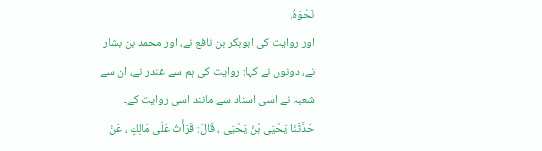نَحْوَهُ.
اور روایت کی ابوبکر بن نافع نے، اور محمد بن بشار نے، دونوں نے کہا: روایت کی ہم سے غندر نے، ان سے شعبہ نے اسی اسناد سے مانند اسی روایت کے۔
حَدَّثَنَا يَحْيَى بْنُ يَحْيَى ، قَالَ: قَرَأْتُ عَلَى مَالِكٍ ، عَنْ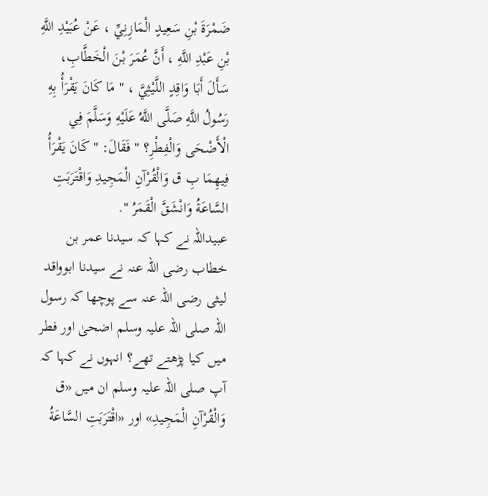ضَمْرَةَ بْنِ سَعِيدٍ الْمَازِنِيِّ ، عَنْ عُبَيْدِ اللَّهِ بْنِ عَبْدِ اللَّهِ ، أَنَّ عُمَرَ بْنَ الْخَطَّابِ، سَأَلَ أَبَا وَاقِدٍ اللَّيْثِيَّ ، " مَا كَانَ يَقْرَأُ بِهِ رَسُولُ اللَّهِ صَلَّى اللَّهُ عَلَيْهِ وَسَلَّمَ فِي الْأَضْحَى وَالْفِطْرِ؟ " فَقَالَ: " كَانَ يَقْرَأُ فِيهِمَا بِ ق وَالْقُرْآنِ الْمَجِيدِ وَاقْتَرَبَتِ السَّاعَةُ وَانْشَقَّ الْقَمَرُ ".
عبیداللہ نے کہا کہ سیدنا عمر بن خطاب رضی اللہ عنہ نے سیدنا ابوواقد لیثی رضی اللہ عنہ سے پوچھا کہ رسول اللہ صلی اللہ علیہ وسلم اضحیٰ اور فطر میں کیا پڑھتے تھے؟ انہوں نے کہا کہ آپ صلی اللہ علیہ وسلم ان میں «ق وَالْقُرْآنِ الْمَجِيدِ» اور «اقْتَرَبَتِ السَّاعَةُ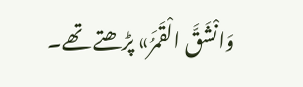وَانْشَقَّ الْقَمَرُ» پڑھتے تھے۔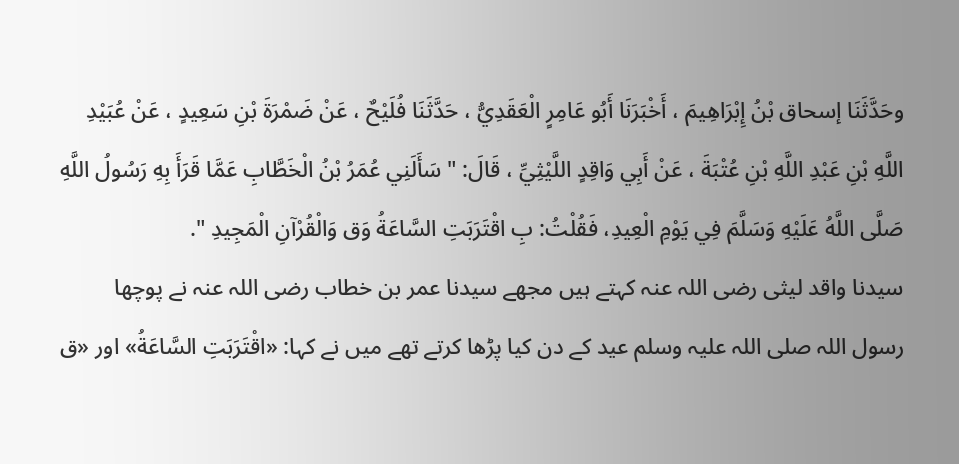وحَدَّثَنَا إسحاق بْنُ إِبْرَاهِيمَ ، أَخْبَرَنَا أَبُو عَامِرٍ الْعَقَدِيُّ ، حَدَّثَنَا فُلَيْحٌ ، عَنْ ضَمْرَةَ بْنِ سَعِيدٍ ، عَنْ عُبَيْدِ اللَّهِ بْنِ عَبْدِ اللَّهِ بْنِ عُتْبَةَ ، عَنْ أَبِي وَاقِدٍ اللَّيْثِيِّ ، قَالَ: " سَأَلَنِي عُمَرُ بْنُ الْخَطَّابِ عَمَّا قَرَأَ بِهِ رَسُولُ اللَّهِ صَلَّى اللَّهُ عَلَيْهِ وَسَلَّمَ فِي يَوْمِ الْعِيدِ، فَقُلْتُ: بِ اقْتَرَبَتِ السَّاعَةُ وَق وَالْقُرْآنِ الْمَجِيدِ ".
سیدنا واقد لیثی رضی اللہ عنہ کہتے ہیں مجھے سیدنا عمر بن خطاب رضی اللہ عنہ نے پوچھا رسول اللہ صلی اللہ علیہ وسلم عید کے دن کیا پڑھا کرتے تھے میں نے کہا: «اقْتَرَبَتِ السَّاعَةُ» اور «ق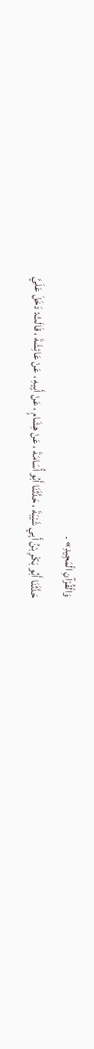وَالْقُرْآنِ الْمَجِيدِ» ۔
حَدَّثَنَا أَبُو بَكْرِ بْنُ أَبِي شَيْبَةَ ، حَدَّثَنَا أَبُو أُسَامَةَ ، عَنْ هِشَامٍ ، عَنْ أَبِيهِ ، عَنْ عَائِشَةَ ، قَالَتْ: دَخَلَ عَلَيَّ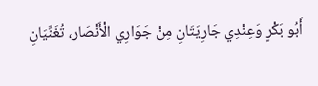أَبُو بَكْرٍ وَعِنْدِي جَارِيَتَانِ مِنْ جَوَارِي الْأَنْصَار، تُغَنِّيَانِ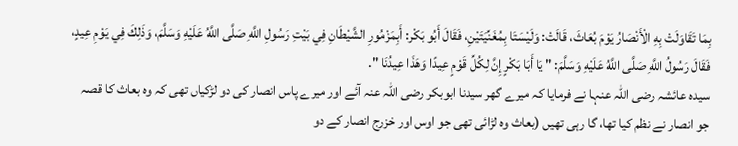بِمَا تَقَاوَلَتْ بِهِ الْأَنْصَارُ يَوْمَ بُعَاثَ، قَالَتْ: وَلَيْسَتَا بِمُغَنِّيَتَيْنِ، فَقَالَ أَبُو بَكْر: أَبِمَزْمُورِ الشَّيْطَانِ فِي بَيْتِ رَسُولِ اللَّهِ صَلَّى اللَّهُ عَلَيْهِ وَسَلَّمَ، وَذَلِكَ فِي يَوْمِ عِيدٍ، فَقَالَ رَسُولُ اللَّهِ صَلَّى اللَّهُ عَلَيْهِ وَسَلَّمَ: " يَا أَبَا بَكْرٍ إِنَّ لِكُلِّ قَوْمٍ عِيدًا وَهَذَا عِيدُنَا ".
سیدہ عائشہ رضی اللہ عنہا نے فرمایا کہ میرے گھر سیدنا ابوبکر رضی اللہ عنہ آئے اور میرے پاس انصار کی دو لڑکیاں تھی کہ وہ بعاث کا قصہ جو انصار نے نظم کیا تھا، گا رہی تھیں (بعاث وہ لڑائی تھی جو اوس اور خزرج انصار کے دو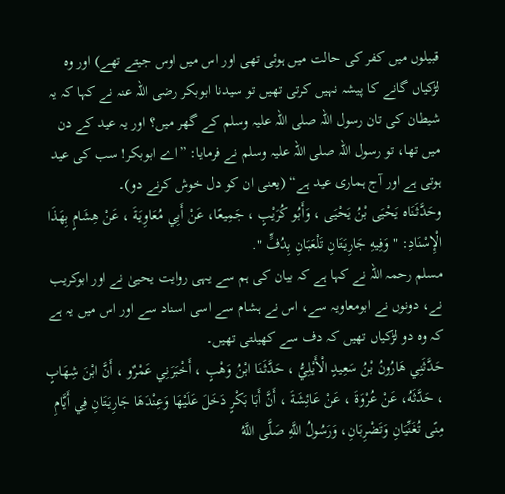قبیلوں میں کفر کی حالت میں ہوئی تھی اور اس میں اوس جیتے تھے) اور وہ لڑکیاں گانے کا پیشہ نہیں کرتی تھیں تو سیدنا ابوبکر رضی اللہ عنہ نے کہا کہ یہ شیطان کی تان رسول اللہ صلی اللہ علیہ وسلم کے گھر میں؟ اور یہ عید کے دن میں تھا، تو رسول اللہ صلی اللہ علیہ وسلم نے فرمایا: ”اے ابوبکر! سب کی عید ہوتی ہے اور آج ہماری عید ہے“ (یعنی ان کو دل خوش کرنے دو)۔
وحَدَّثَنَاه يَحْيَى بْنُ يَحْيَى ، وَأَبُو كُرَيْبٍ ، جَمِيعًا، عَنْ أَبِي مُعَاوِيَةَ ، عَنْ هِشَامٍ بِهَذَا الْإِسْنَادِ: " وَفِيهِ جَارِيَتَانِ تَلْعَبَانِ بِدُفٍّ ".
مسلم رحمہ اللہ نے کہا ہے کہ بیان کی ہم سے یہی روایت یحییٰ نے اور ابوکریب نے، دونوں نے ابومعاویہ سے، اس نے ہشام سے اسی اسناد سے اور اس میں یہ ہے کہ وہ دو لڑکیاں تھیں کہ دف سے کھیلتی تھیں۔
حَدَّثَنِي هَارُونُ بْنُ سَعِيدٍ الْأَيْلِيُّ ، حَدَّثَنَا ابْنُ وَهْبٍ ، أَخْبَرَنِي عَمْرٌو ، أَنَّ ابْنَ شِهَابٍ ، حَدَّثَهُ، عَنْ عُرْوَةَ ، عَنْ عَائِشَةَ ، أَنَّ أَبَا بَكْرٍ دَخَلَ عَلَيْهَا وَعِنْدَهَا جَارِيَتَانِ فِي أَيَّامِ مِنًى تُغَنِّيَانِ وَتَضْرِبَانِ، وَرَسُولُ اللَّهِ صَلَّى اللَّهُ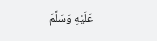عَلَيْهِ وَسَلَّمَ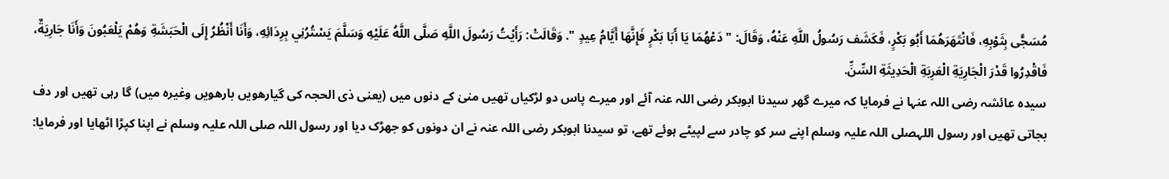مُسَجًّى بِثَوْبِهِ، فَانْتَهَرَهُمَا أَبُو بَكْرٍ، فَكَشَف رَسُولُ اللَّهِ عَنْهُ، وَقَالَ: " دَعْهُمَا يَا أَبَا بَكْرٍ فَإِنَّهَا أَيَّامُ عِيدٍ ". وَقَالَتْ: رَأَيْتُ رَسُولَ اللَّهِ صَلَّى اللَّهُ عَلَيْهِ وَسَلَّمَ يَسْتُرُنِي بِرِدَائِهِ، وَأَنَا أَنْظُرُ إِلَى الْحَبَشَةِ وَهُمْ يَلْعَبُونَ وَأَنَا جَارِيَةٌ، فَاقْدِرُوا قَدْرَ الْجَارِيَةِ الْعَرِبَةِ الْحَدِيثَةِ السِّنِّ.
سیدہ عائشہ رضی اللہ عنہا نے فرمایا کہ میرے گھر سیدنا ابوبکر رضی اللہ عنہ آئے اور میرے پاس دو لڑکیاں تھیں منیٰ کے دنوں میں (یعنی ذی الحجہ کی گیارھویں بارھویں وغیرہ میں) گا رہی تھیں اور دف بجاتی تھیں اور رسول اللہصلی اللہ علیہ وسلم اپنے سر کو چادر سے لپیٹے ہوئے تھے، تو سیدنا ابوبکر رضی اللہ عنہ نے ان دونوں کو جھڑک دیا اور رسول اللہ صلی اللہ علیہ وسلم نے اپنا کپڑا اٹھایا اور فرمایا: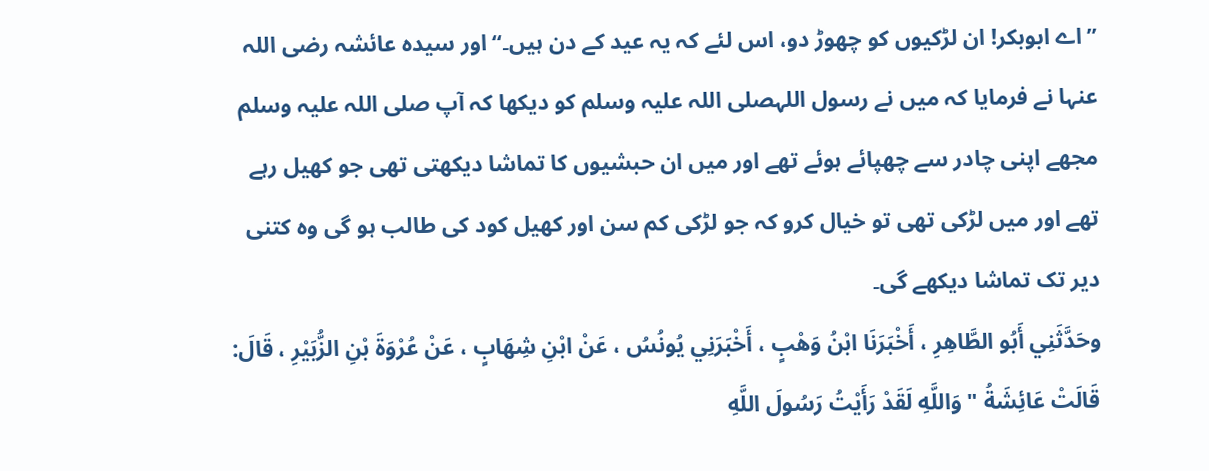”اے ابوبکر! ان لڑکیوں کو چھوڑ دو، اس لئے کہ یہ عید کے دن ہیں۔“ اور سیدہ عائشہ رضی اللہ عنہا نے فرمایا کہ میں نے رسول اللہصلی اللہ علیہ وسلم کو دیکھا کہ آپ صلی اللہ علیہ وسلم مجھے اپنی چادر سے چھپائے ہوئے تھے اور میں ان حبشیوں کا تماشا دیکھتی تھی جو کھیل رہے تھے اور میں لڑکی تھی تو خیال کرو کہ جو لڑکی کم سن اور کھیل کود کی طالب ہو گی وہ کتنی دیر تک تماشا دیکھے گی۔
وحَدَّثَنِي أَبُو الطَّاهِرِ ، أَخْبَرَنَا ابْنُ وَهْبٍ ، أَخْبَرَنِي يُونُسُ ، عَنْ ابْنِ شِهَابٍ ، عَنْ عُرْوَةَ بْنِ الزُّبَيْرِ ، قَالَ: قَالَتْ عَائِشَةُ " وَاللَّهِ لَقَدْ رَأَيْتُ رَسُولَ اللَّهِ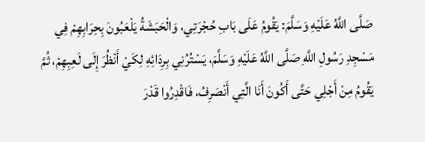صَلَّى اللَّهُ عَلَيْهِ وَسَلَّمَ: يَقُومُ عَلَى بَابِ حُجْرَتِي، وَالْحَبَشَةُ يَلْعَبُونَ بِحِرَابِهِمْ فِي مَسْجِدِ رَسُولِ اللَّهِ صَلَّى اللَّهُ عَلَيْهِ وَسَلَّمَ، يَسْتُرُنِي بِرِدَائِهِ لِكَيْ أَنْظُرَ إِلَى لَعِبِهِمْ، ثُمَّ يَقُومُ مِنْ أَجْلِي حَتَّى أَكُونَ أَنَا الَّتِي أَنْصَرِفُ، فَاقْدِرُوا قَدْرَ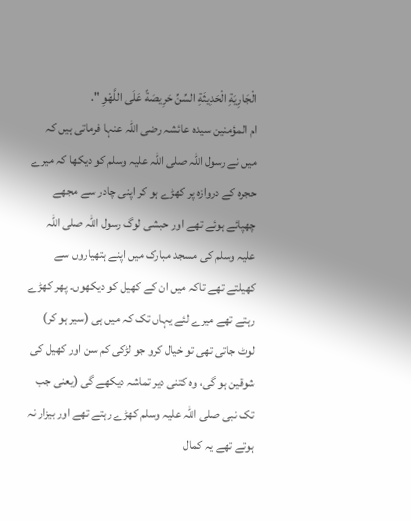الْجَارِيَةِ الْحَدِيثَةِ السِّنِّ حَرِيصَةً عَلَى اللَّهْوِ ".
ام المؤمنین سیدہ عائشہ رضی اللہ عنہا فرماتی ہیں کہ میں نے رسول اللہ صلی اللہ علیہ وسلم کو دیکھا کہ میرے حجرہ کے دروازہ پر کھڑے ہو کر اپنی چادر سے مجھے چھپائے ہوئے تھے اور حبشی لوگ رسول اللہ صلی اللہ علیہ وسلم کی مسجد مبارک میں اپنے ہتھیاروں سے کھیلتے تھے تاکہ میں ان کے کھیل کو دیکھوں۔ پھر کھڑے رہتے تھے میرے لئے یہاں تک کہ میں ہی (سیر ہو کر) لوٹ جاتی تھی تو خیال کرو جو لڑکی کم سن اور کھیل کی شوقین ہو گی، وہ کتنی دیر تماشہ دیکھے گی (یعنی جب تک نبی صلی اللہ علیہ وسلم کھڑے رہتے تھے اور بیزار نہ ہوتے تھے یہ کمال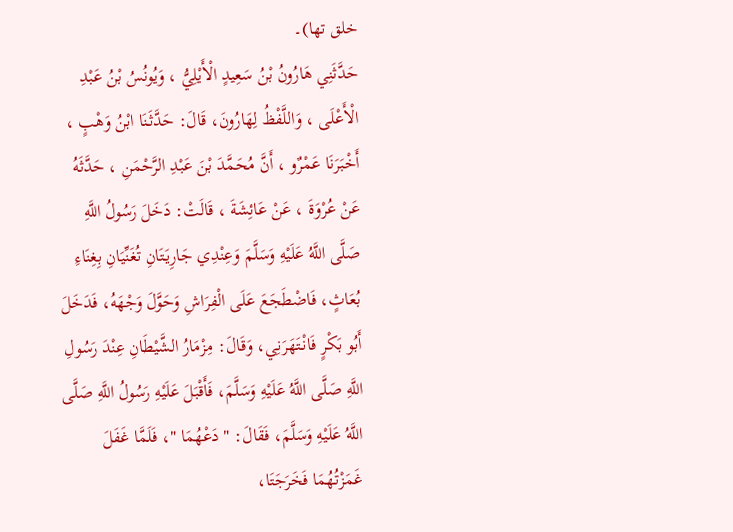خلق تھا)۔
حَدَّثَنِي هَارُونُ بْنُ سَعِيدٍ الْأَيْلِيُّ ، وَيُونُسُ بْنُ عَبْدِ الْأَعْلَى ، وَاللَّفْظُ لِهَارُونَ، قَالَ: حَدَّثَنَا ابْنُ وَهْبٍ ، أَخْبَرَنَا عَمْرٌو ، أَنَّ مُحَمَّدَ بْنَ عَبْدِ الرَّحْمَنِ ، حَدَّثَهُ عَنْ عُرْوَةَ ، عَنْ عَائِشَةَ ، قَالَتْ: دَخَلَ رَسُولُ اللَّهِ صَلَّى اللَّهُ عَلَيْهِ وَسَلَّمَ وَعِنْدِي جَارِيَتَانِ تُغَنِّيَانِ بِغِنَاءِ بُعَاثٍ، فَاضْطَجَعَ عَلَى الْفِرَاشِ وَحَوَّلَ وَجْهَهُ، فَدَخَلَ أَبُو بَكْرٍ فَانْتَهَرَنِي، وَقَالَ: مِزْمَارُ الشَّيْطَانِ عِنْدَ رَسُولِ اللَّهِ صَلَّى اللَّهُ عَلَيْهِ وَسَلَّمَ، فَأَقْبَلَ عَلَيْهِ رَسُولُ اللَّهِ صَلَّى اللَّهُ عَلَيْهِ وَسَلَّمَ، فَقَالَ: " دَعْهُمَا "، فَلَمَّا غَفَلَ غَمَزْتُهُمَا فَخَرَجَتَا،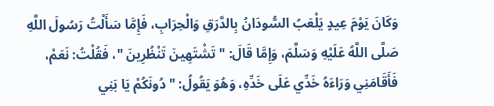وَكَانَ يَوْمَ عِيدٍ يَلْعَبُ السُّودَانُ بِالدَّرَقِ وَالْحِرَابِ، فَإِمَّا سَأَلْتُ رَسُولَ اللَّهِ صَلَّى اللَّهُ عَلَيْهِ وَسَلَّمَ، وَإِمَّا قَالَ: " تَشْتَهِينَ تَنْظُرِينَ "، فَقُلْتُ: نَعَمْ، فَأَقَامَنِي وَرَاءَهُ خَدِّي عَلَى خَدِّهِ، وَهُوَ يَقُولُ: " دُونَكُمْ يَا بَنِي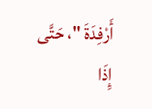أَرْفِدَةَ "، حَتَّى إِذَا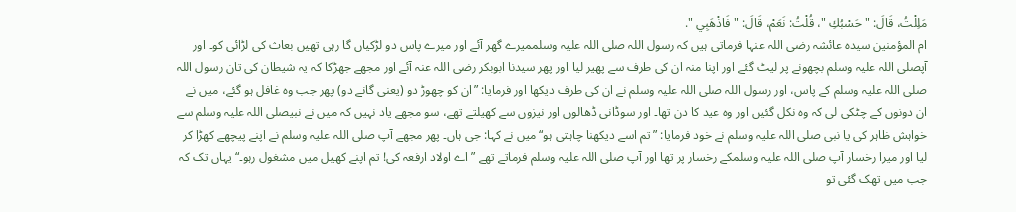مَلِلْتُ، قَالَ: " حَسْبُكِ "، قُلْتُ: نَعَمْ، قَالَ: " فَاذْهَبِي ".
ام المؤمنین سیدہ عائشہ رضی اللہ عنہا فرماتی ہیں کہ رسول اللہ صلی اللہ علیہ وسلممیرے گھر آئے اور میرے پاس دو لڑکیاں گا رہی تھیں بعاث کی لڑائی کو۔ اور آپصلی اللہ علیہ وسلم بچھونے پر لیٹ گئے اور اپنا منہ ان کی طرف سے پھیر لیا اور پھر سیدنا ابوبکر رضی اللہ عنہ آئے اور مجھے جھڑکا کہ یہ شیطان کی تان رسول اللہ صلی اللہ علیہ وسلم کے پاس، اور رسول اللہ صلی اللہ علیہ وسلم نے ان کی طرف دیکھا اور فرمایا: ”ان کو چھوڑ دو (یعنی گانے دو) پھر جب وہ غافل ہو گئے، میں نے ان دونوں کے چٹکی لی کہ وہ نکل گئیں اور وہ عید کا دن تھا۔ اور سوڈانی ڈھالوں اور نیزوں سے کھیلتے تھے، سو مجھے یاد نہیں کہ میں نے نبیصلی اللہ علیہ وسلم سے خواہش ظاہر کی یا نبی صلی اللہ علیہ وسلم نے خود فرمایا: ” تم اسے دیکھنا چاہتی ہو“ میں نے کہا: جی ہاں۔ پھر مجھے آپ صلی اللہ علیہ وسلم نے اپنے پیچھے کھڑا کر لیا اور میرا رخسار آپ صلی اللہ علیہ وسلمکے رخسار پر تھا اور آپ صلی اللہ علیہ وسلم فرماتے تھے ” اے اولاد ارفعہ کی! تم اپنے کھیل میں مشغول رہو۔“ یہاں تک کہ جب میں تھک گئی تو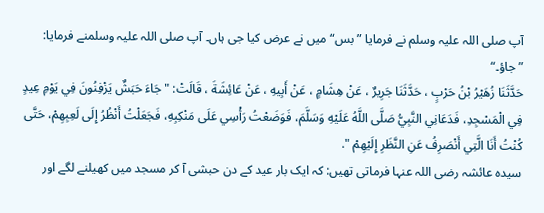آپ صلی اللہ علیہ وسلم نے فرمایا ”بس“ میں نے عرض کیا جی ہاں۔ آپ صلی اللہ علیہ وسلمنے فرمایا: ”جاؤ۔“
حَدَّثَنَا زُهَيْرُ بْنُ حَرْبٍ ، حَدَّثَنَا جَرِيرٌ ، عَنْ هِشَامٍ ، عَنْ أَبِيهِ ، عَنْ عَائِشَةَ ، قَالَتْ: " جَاءَ حَبَشٌ يَزْفِنُونَ فِي يَوْمِ عِيدٍ فِي الْمَسْجِدِ، فَدَعَانِي النَّبِيُّ صَلَّى اللَّهُ عَلَيْهِ وَسَلَّمَ، فَوَضَعْتُ رَأْسِي عَلَى مَنْكِبِهِ، فَجَعَلْتُ أَنْظُرُ إِلَى لَعِبِهِمْ، حَتَّى كُنْتُ أَنَا الَّتِي أَنْصَرِفُ عَنِ النَّظَرِ إِلَيْهِمْ ".
سیدہ عائشہ رضی اللہ عنہا فرماتی تھیں: کہ ایک بار عید کے دن حبشی آ کر مسجد میں کھیلنے لگے اور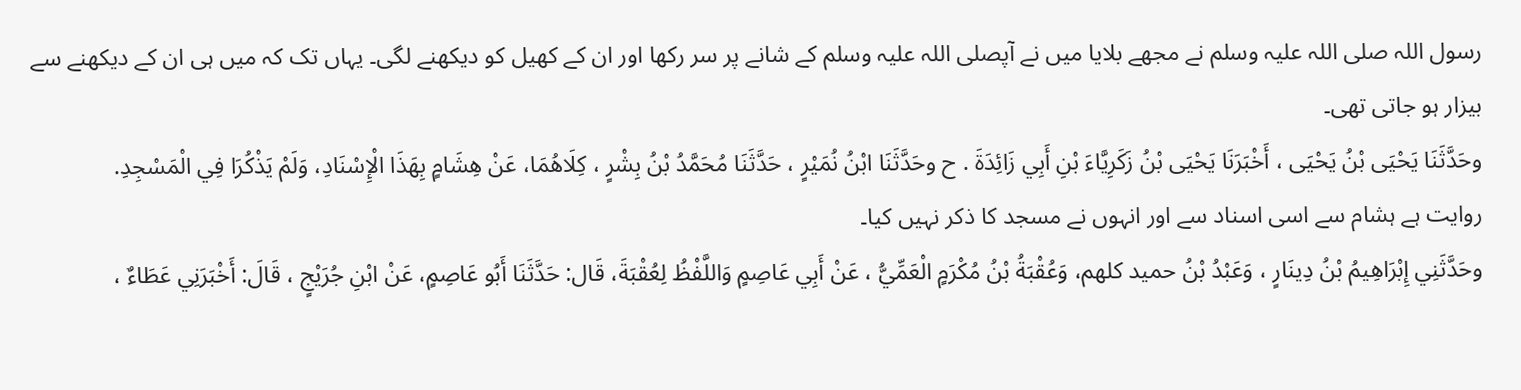رسول اللہ صلی اللہ علیہ وسلم نے مجھے بلایا میں نے آپصلی اللہ علیہ وسلم کے شانے پر سر رکھا اور ان کے کھیل کو دیکھنے لگی۔ یہاں تک کہ میں ہی ان کے دیکھنے سے بیزار ہو جاتی تھی۔
وحَدَّثَنَا يَحْيَى بْنُ يَحْيَى ، أَخْبَرَنَا يَحْيَى بْنُ زَكَرِيَّاءَ بْنِ أَبِي زَائِدَةَ . ح وحَدَّثَنَا ابْنُ نُمَيْرٍ ، حَدَّثَنَا مُحَمَّدُ بْنُ بِشْرٍ ، كِلَاهُمَا، عَنْ هِشَامٍ بِهَذَا الْإِسْنَادِ، وَلَمْ يَذْكُرَا فِي الْمَسْجِدِ.
روایت ہے ہشام سے اسی اسناد سے اور انہوں نے مسجد کا ذکر نہیں کیا۔
وحَدَّثَنِي إِبْرَاهِيمُ بْنُ دِينَارٍ ، وَعَبْدُ بْنُ حميد كلهم، وَعُقْبَةُ بْنُ مُكْرَمٍ الْعَمِّيُّ ، عَنْ أَبِي عَاصِمٍ وَاللَّفْظُ لِعُقْبَةَ، قَال: حَدَّثَنَا أَبُو عَاصِمٍ، عَنْ ابْنِ جُرَيْجٍ ، قَالَ: أَخْبَرَنِي عَطَاءٌ ،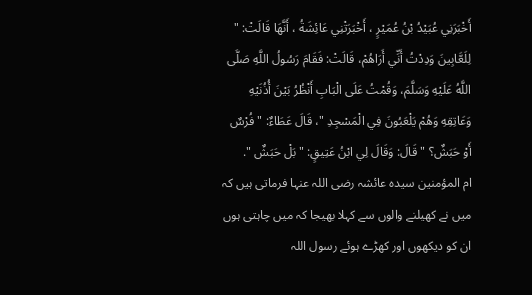أَخْبَرَنِي عُبَيْدُ بْنُ عُمَيْرٍ ، أَخْبَرَتْنِي عَائِشَةُ ، أَنَّهَا قَالَتْ: " لِلَعَّابِينَ وَدِدْتُ أَنِّي أَرَاهُمْ، قَالَتْ: فَقَامَ رَسُولُ اللَّهِ صَلَّى اللَّهُ عَلَيْهِ وَسَلَّمَ، وَقُمْتُ عَلَى الْبَابِ أَنْظُرُ بَيْنَ أُذُنَيْهِ وَعَاتِقِهِ وَهُمْ يَلْعَبُونَ فِي الْمَسْجِدِ "، قَالَ عَطَاءٌ: " فُرْسٌ أَوْ حَبَشٌ؟ " قَالَ: وَقَالَ لِي ابْنُ عَتِيقٍ: " بَلْ حَبَشٌ ".
ام المؤمنین سیدہ عائشہ رضی اللہ عنہا فرماتی ہیں کہ میں نے کھیلنے والوں سے کہلا بھیجا کہ میں چاہتی ہوں ان کو دیکھوں اور کھڑے ہوئے رسول اللہ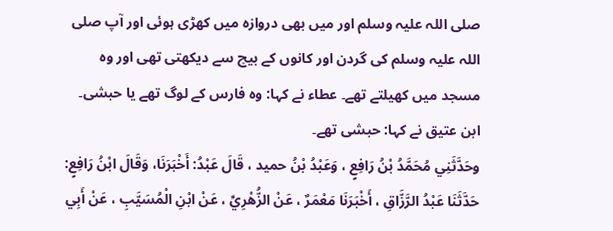صلی اللہ علیہ وسلم اور میں بھی دروازہ میں کھڑی ہوئی اور آپ صلی اللہ علیہ وسلم کی گردن اور کانوں کے بیچ سے دیکھتی تھی اور وہ مسجد میں کھیلتے تھے۔ عطاء نے کہا: وہ فارس کے لوگ تھے یا حبشی۔ ابن عتیق نے کہا: حبشی تھے۔
وحَدَّثَنِي مُحَمَّدُ بْنُ رَافِعٍ ، وَعَبْدُ بْنُ حميد ، قَالَ عَبْدُ: أَخْبَرَنَا، وَقَالَ ابْنُ رَافِعٍ: حَدَّثَنَا عَبْدُ الرَّزَّاقِ ، أَخْبَرَنَا مَعْمَرٌ ، عَنْ الزُّهْرِيِّ ، عَنْ ابْنِ الْمُسَيَّبِ ، عَنْ أَبِي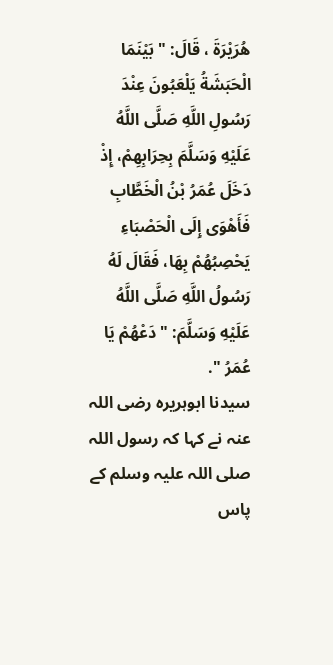هُرَيْرَةَ ، قَالَ: " بَيْنَمَا الْحَبَشَةُ يَلْعَبُونَ عِنْدَ رَسُولِ اللَّهِ صَلَّى اللَّهُ عَلَيْهِ وَسَلَّمَ بِحِرَابِهِمْ، إِذْ دَخَلَ عُمَرُ بْنُ الْخَطَّابِ فَأَهْوَى إِلَى الْحَصْبَاءِ يَحْصِبُهُمْ بِهَا، فَقَالَ لَهُ رَسُولُ اللَّهِ صَلَّى اللَّهُ عَلَيْهِ وَسَلَّمَ: " دَعْهُمْ يَا عُمَرُ ".
سیدنا ابوہریرہ رضی اللہ عنہ نے کہا کہ رسول اللہ صلی اللہ علیہ وسلم کے پاس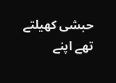حبشی کھیلتے تھے اپنے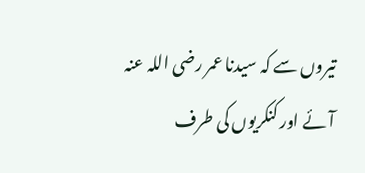تیروں سے کہ سیدنا عمر رضی اللہ عنہ آئے اور کنکریوں کی طرف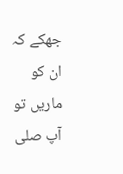جھکے کہ ان کو ماریں تو آپ صلی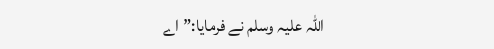اللہ علیہ وسلم نے فرمایا:”اے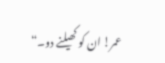عمر! ان کو کھیلنے دو۔“